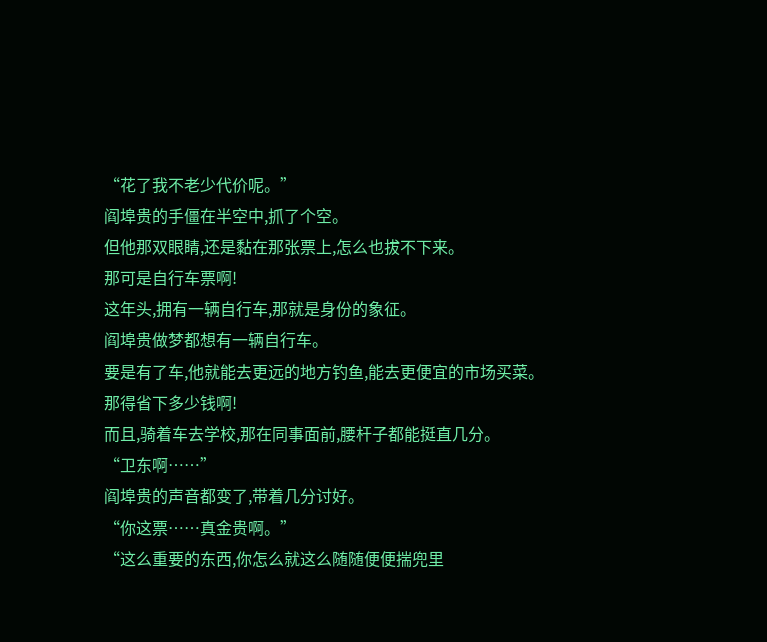“花了我不老少代价呢。”
阎埠贵的手僵在半空中,抓了个空。
但他那双眼睛,还是黏在那张票上,怎么也拔不下来。
那可是自行车票啊!
这年头,拥有一辆自行车,那就是身份的象征。
阎埠贵做梦都想有一辆自行车。
要是有了车,他就能去更远的地方钓鱼,能去更便宜的市场买菜。
那得省下多少钱啊!
而且,骑着车去学校,那在同事面前,腰杆子都能挺直几分。
“卫东啊……”
阎埠贵的声音都变了,带着几分讨好。
“你这票……真金贵啊。”
“这么重要的东西,你怎么就这么随随便便揣兜里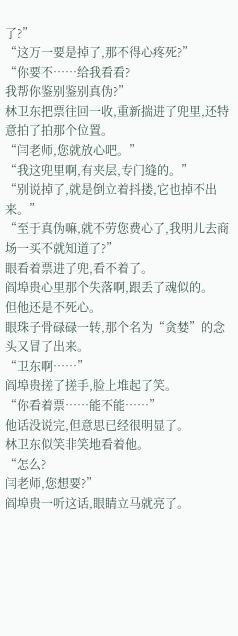了?”
“这万一要是掉了,那不得心疼死?”
“你要不……给我看看?
我帮你鉴别鉴别真伪?”
林卫东把票往回一收,重新揣进了兜里,还特意拍了拍那个位置。
“闫老师,您就放心吧。”
“我这兜里啊,有夹层,专门缝的。”
“别说掉了,就是倒立着抖搂,它也掉不出来。”
“至于真伪嘛,就不劳您费心了,我明儿去商场一买不就知道了?”
眼看着票进了兜,看不着了。
阎埠贵心里那个失落啊,跟丢了魂似的。
但他还是不死心。
眼珠子骨碌碌一转,那个名为“贪婪”的念头又冒了出来。
“卫东啊……”
阎埠贵搓了搓手,脸上堆起了笑。
“你看着票……能不能……”
他话没说完,但意思已经很明显了。
林卫东似笑非笑地看着他。
“怎么?
闫老师,您想要?”
阎埠贵一听这话,眼睛立马就亮了。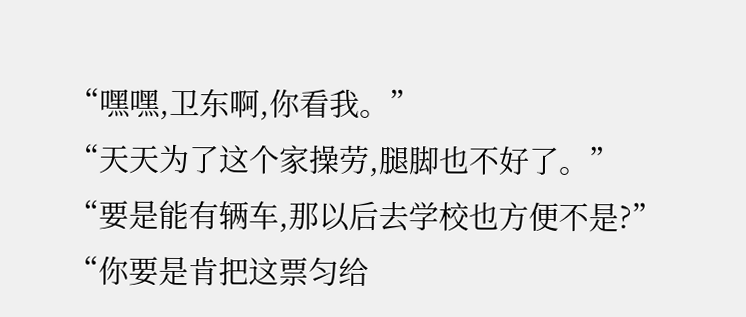“嘿嘿,卫东啊,你看我。”
“天天为了这个家操劳,腿脚也不好了。”
“要是能有辆车,那以后去学校也方便不是?”
“你要是肯把这票匀给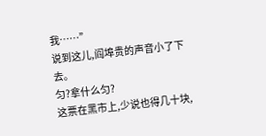我……”
说到这儿,阎埠贵的声音小了下去。
匀?拿什么匀?
这票在黑市上,少说也得几十块,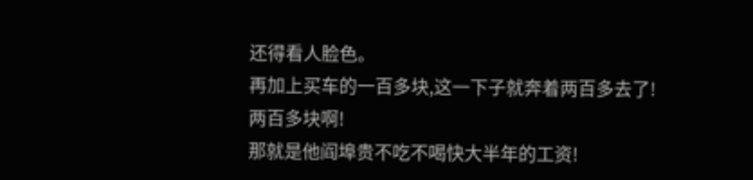还得看人脸色。
再加上买车的一百多块,这一下子就奔着两百多去了!
两百多块啊!
那就是他阎埠贵不吃不喝快大半年的工资!